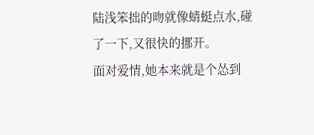陆浅笨拙的吻就像蜻蜓点水,碰了一下,又很快的挪开。
面对爱情,她本来就是个怂到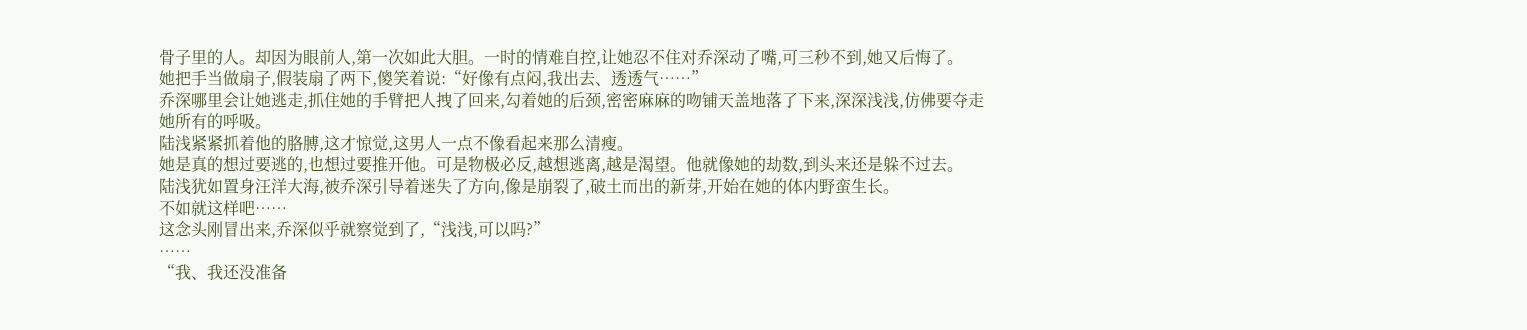骨子里的人。却因为眼前人,第一次如此大胆。一时的情难自控,让她忍不住对乔深动了嘴,可三秒不到,她又后悔了。
她把手当做扇子,假装扇了两下,傻笑着说:“好像有点闷,我出去、透透气……”
乔深哪里会让她逃走,抓住她的手臂把人拽了回来,勾着她的后颈,密密麻麻的吻铺天盖地落了下来,深深浅浅,仿佛要夺走她所有的呼吸。
陆浅紧紧抓着他的胳膊,这才惊觉,这男人一点不像看起来那么清瘦。
她是真的想过要逃的,也想过要推开他。可是物极必反,越想逃离,越是渴望。他就像她的劫数,到头来还是躲不过去。
陆浅犹如置身汪洋大海,被乔深引导着迷失了方向,像是崩裂了,破土而出的新芽,开始在她的体内野蛮生长。
不如就这样吧……
这念头刚冒出来,乔深似乎就察觉到了,“浅浅,可以吗?”
……
“我、我还没准备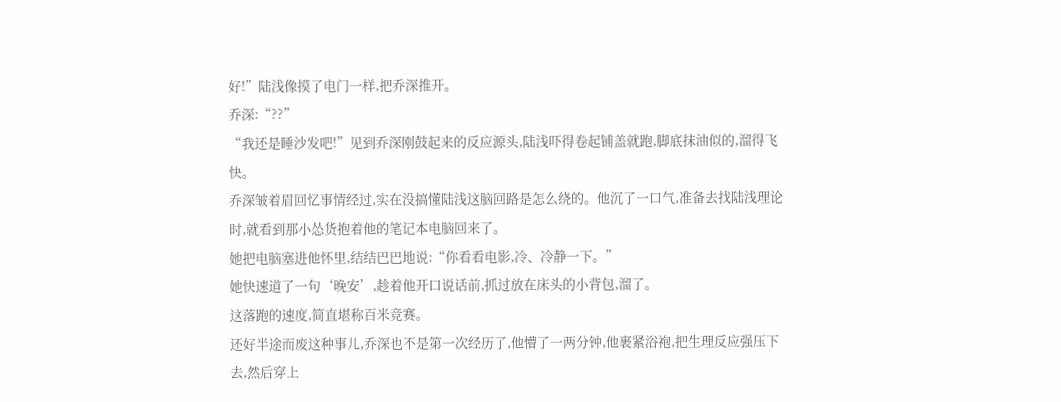好!”陆浅像摸了电门一样,把乔深推开。
乔深:“??”
“我还是睡沙发吧!”见到乔深刚鼓起来的反应源头,陆浅吓得卷起铺盖就跑,脚底抹油似的,溜得飞快。
乔深皱着眉回忆事情经过,实在没搞懂陆浅这脑回路是怎么绕的。他沉了一口气,准备去找陆浅理论时,就看到那小怂货抱着他的笔记本电脑回来了。
她把电脑塞进他怀里,结结巴巴地说:“你看看电影,冷、冷静一下。”
她快速道了一句‘晚安’,趁着他开口说话前,抓过放在床头的小背包,溜了。
这落跑的速度,简直堪称百米竞赛。
还好半途而废这种事儿,乔深也不是第一次经历了,他懵了一两分钟,他裹紧浴袍,把生理反应强压下去,然后穿上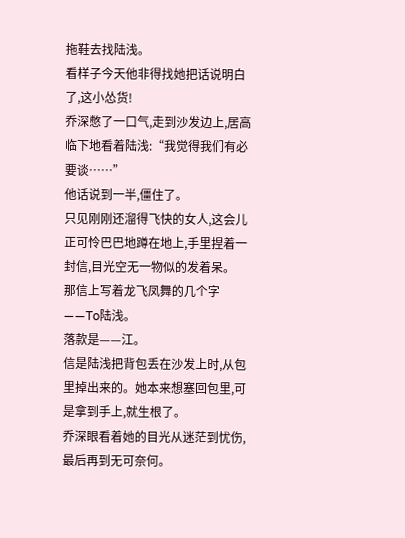拖鞋去找陆浅。
看样子今天他非得找她把话说明白了,这小怂货!
乔深憋了一口气,走到沙发边上,居高临下地看着陆浅:“我觉得我们有必要谈……”
他话说到一半,僵住了。
只见刚刚还溜得飞快的女人,这会儿正可怜巴巴地蹲在地上,手里捏着一封信,目光空无一物似的发着呆。
那信上写着龙飞凤舞的几个字——To陆浅。
落款是——江。
信是陆浅把背包丢在沙发上时,从包里掉出来的。她本来想塞回包里,可是拿到手上,就生根了。
乔深眼看着她的目光从迷茫到忧伤,最后再到无可奈何。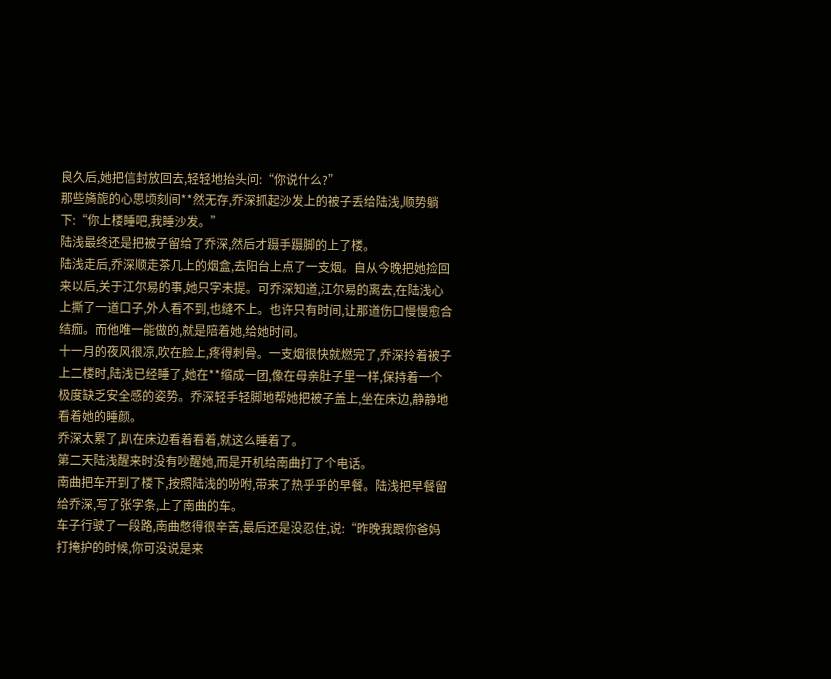良久后,她把信封放回去,轻轻地抬头问:“你说什么?”
那些旖旎的心思顷刻间**然无存,乔深抓起沙发上的被子丢给陆浅,顺势躺下:“你上楼睡吧,我睡沙发。”
陆浅最终还是把被子留给了乔深,然后才蹑手蹑脚的上了楼。
陆浅走后,乔深顺走茶几上的烟盒,去阳台上点了一支烟。自从今晚把她捡回来以后,关于江尔易的事,她只字未提。可乔深知道,江尔易的离去,在陆浅心上撕了一道口子,外人看不到,也缝不上。也许只有时间,让那道伤口慢慢愈合结痂。而他唯一能做的,就是陪着她,给她时间。
十一月的夜风很凉,吹在脸上,疼得刺骨。一支烟很快就燃完了,乔深拎着被子上二楼时,陆浅已经睡了,她在**缩成一团,像在母亲肚子里一样,保持着一个极度缺乏安全感的姿势。乔深轻手轻脚地帮她把被子盖上,坐在床边,静静地看着她的睡颜。
乔深太累了,趴在床边看着看着,就这么睡着了。
第二天陆浅醒来时没有吵醒她,而是开机给南曲打了个电话。
南曲把车开到了楼下,按照陆浅的吩咐,带来了热乎乎的早餐。陆浅把早餐留给乔深,写了张字条,上了南曲的车。
车子行驶了一段路,南曲憋得很辛苦,最后还是没忍住,说:“昨晚我跟你爸妈打掩护的时候,你可没说是来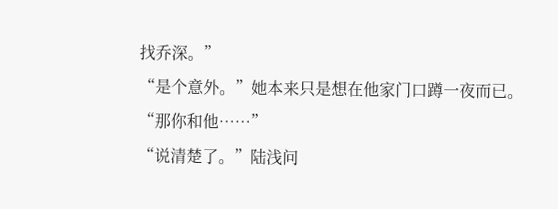找乔深。”
“是个意外。”她本来只是想在他家门口蹲一夜而已。
“那你和他……”
“说清楚了。”陆浅问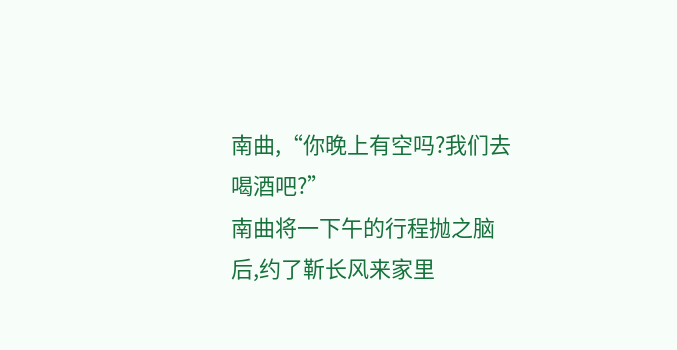南曲,“你晚上有空吗?我们去喝酒吧?”
南曲将一下午的行程抛之脑后,约了靳长风来家里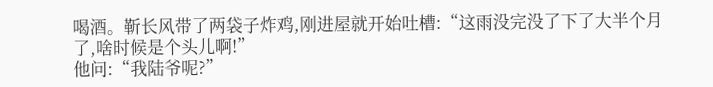喝酒。靳长风带了两袋子炸鸡,刚进屋就开始吐槽:“这雨没完没了下了大半个月了,啥时候是个头儿啊!”
他问:“我陆爷呢?”